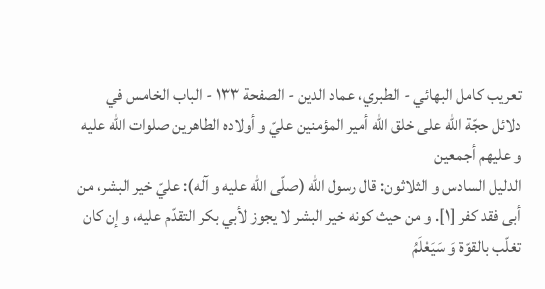تعريب كامل البهائي - الطبري، عماد الدين - الصفحة ١٣٣ - الباب الخامس في دلائل حجّة اللّه على خلق اللّه أمير المؤمنين عليّ و أولاده الطاهرين صلوات اللّه عليه و عليهم أجمعين
الدليل السادس و الثلاثون: قال رسول اللّه (صلّى اللّه عليه و آله): عليّ خير البشر، من أبى فقد كفر [١]. و من حيث كونه خير البشر لا يجوز لأبي بكر التقدّم عليه، و إن كان تغلّب بالقوّة وَ سَيَعْلَمُ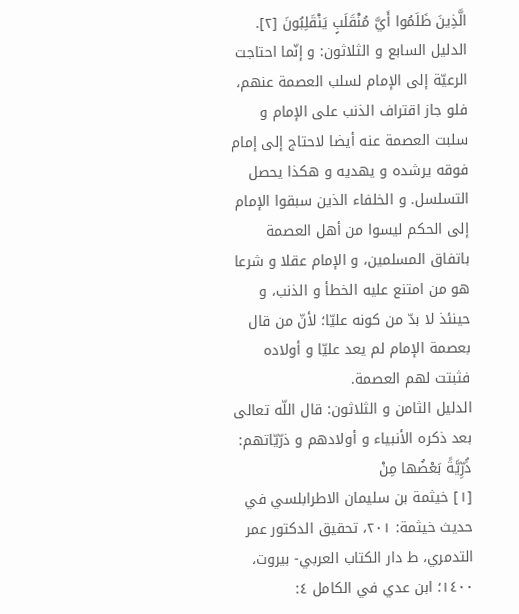الَّذِينَ ظَلَمُوا أَيَّ مُنْقَلَبٍ يَنْقَلِبُونَ [٢].
الدليل السابع و الثلاثون: و إنّما احتاجت الرعيّة إلى الإمام لسلب العصمة عنهم، فلو جاز اقتراف الذنب على الإمام و سلبت العصمة عنه أيضا لاحتاج إلى إمام فوقه يرشده و يهديه و هكذا يحصل التسلسل. و الخلفاء الذين سبقوا الإمام إلى الحكم ليسوا من أهل العصمة باتفاق المسلمين، و الإمام عقلا و شرعا هو من امتنع عليه الخطأ و الذنب، و حينئذ لا بدّ من كونه عليّا؛ لأنّ من قال بعصمة الإمام لم يعد عليّا و أولاده فثبتت لهم العصمة.
الدليل الثامن و الثلاثون: قال اللّه تعالى بعد ذكره الأنبياء و أولادهم و ذرّيّاتهم: ذُرِّيَّةً بَعْضُها مِنْ
[١] خيثمة بن سليمان الاطرابلسي في حديث خيثمة: ٢٠١، تحقيق الدكتور عمر التدمري، ط دار الكتاب العربي- بيروت، ١٤٠٠؛ ابن عدي في الكامل ٤: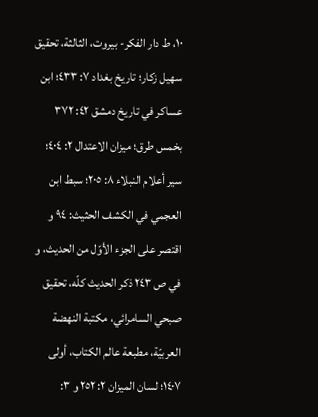١٠، ط دار الفكر- بيروت، الثالثة، تحقيق سهيل زكار؛ تاريخ بغداد ٧: ٤٣٣؛ ابن عساكر في تاريخ دمشق ٤٢: ٣٧٢ بخمس طرق؛ ميزان الاعتدال ٢: ٤٠٤؛ سير أعلام النبلاء ٨: ٢٠٥؛ سبط ابن العجمي في الكشف الحثيث: ٩٤ و اقتصر على الجزء الأوّل من الحديث، و في ص ٢٤٣ ذكر الحديث كلّه، تحقيق صبحي السامرائي، مكتبة النهضة العربيّة، مطبعة عالم الكتاب، أولى ١٤٠٧؛ لسان الميزان ٢: ٢٥٢ و ٣: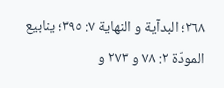٢٦٨؛ البدآية و النهاية ٧: ٣٩٥؛ ينابيع المودّة ٢: ٧٨ و ٢٧٣ و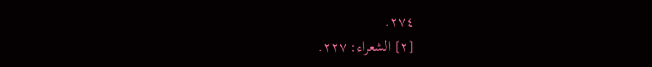٢٧٤.
[٢] الشعراء: ٢٢٧.